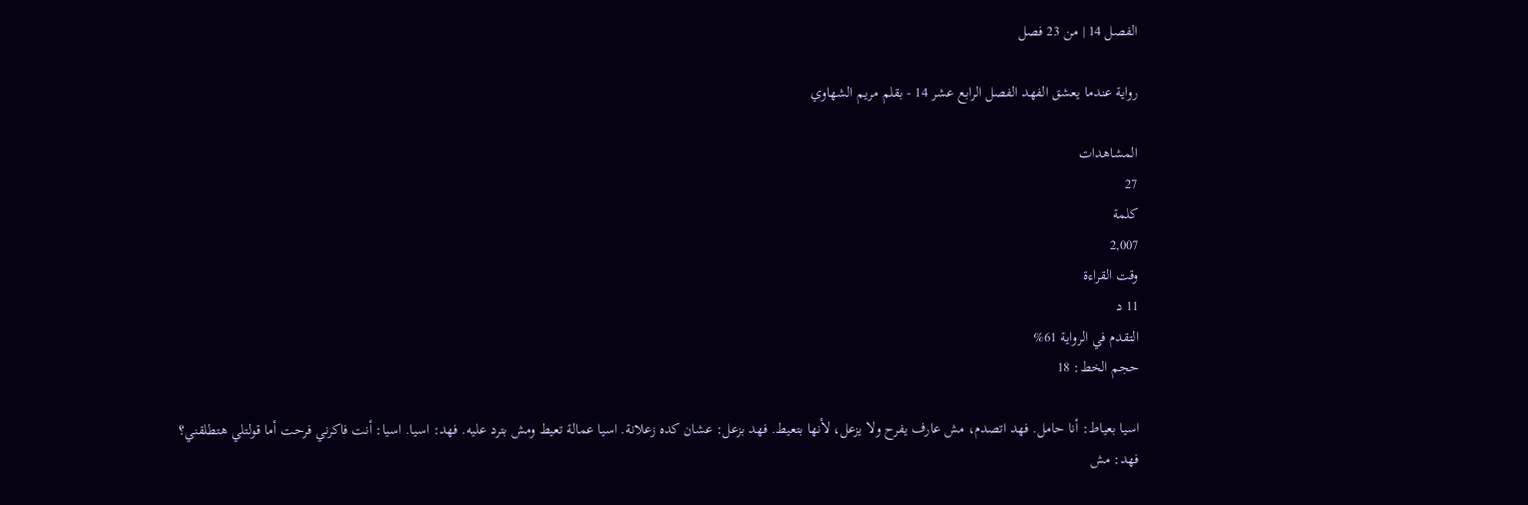الفصل 14 | من 23 فصل

رواية عندما يعشق الفهد الفصل الرابع عشر 14 - بقلم مريم الشهاوي

المشاهدات
27
كلمة
2,007
وقت القراءة
11 د
التقدم في الرواية 61%
حجم الخط: 18

اسيا بعياط: أنا حامل. فهد اتصدم، مش عارف يفرح ولا يزعل، لأنها بتعيط. فهد بزعل: عشان كده زعلانة. اسيا عمالة تعيط ومش بترد عليه. فهد: اسيا. اسيا: أنت فاكرني فرحت أما قولتلي هتطلقني؟ فهد: مش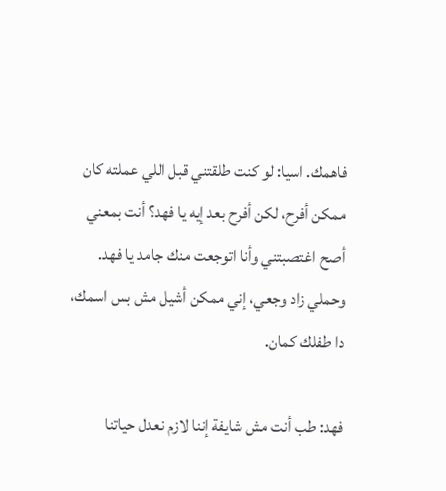فاهمك. اسيا: لو كنت طلقتني قبل اللي عملته كان ممكن أفرح، لكن أفرح بعد إيه يا فهد؟ أنت بمعني أصح اغتصبتني وأنا اتوجعت منك جامد يا فهد. وحملي زاد وجعي، إني ممكن أشيل مش بس اسمك، دا طفلك كمان.

فهد: طب أنت مش شايفة إننا لازم نعدل حياتنا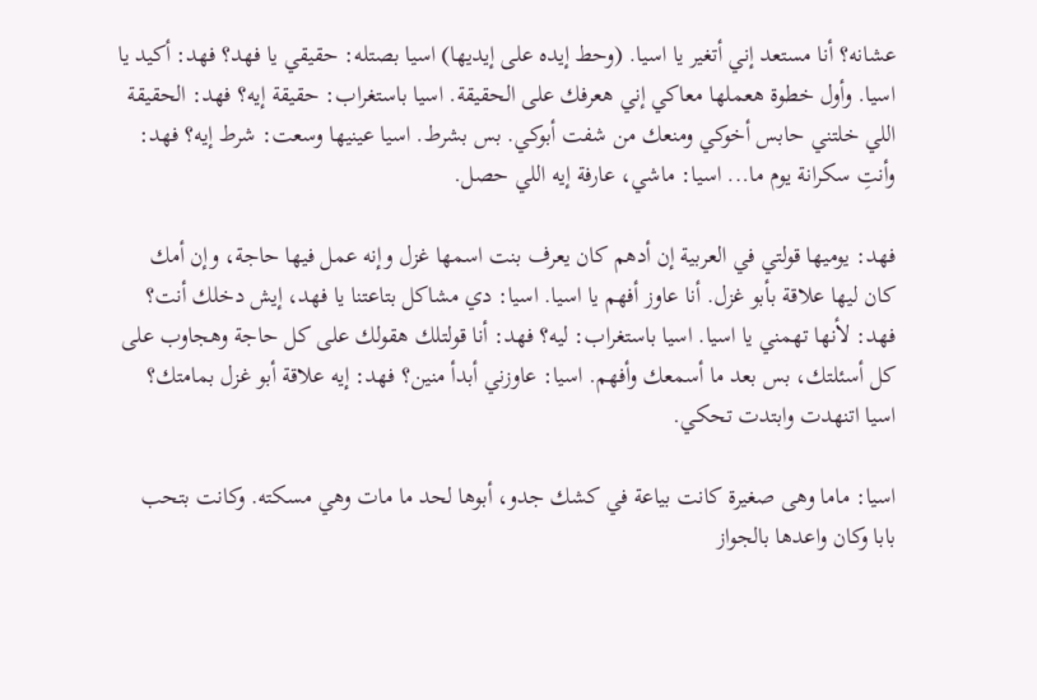عشانه؟ أنا مستعد إني أتغير يا اسيا. (وحط إيده على إيديها) اسيا بصتله: حقيقي يا فهد؟ فهد: أكيد يا اسيا. وأول خطوة هعملها معاكي إني هعرفك على الحقيقة. اسيا باستغراب: حقيقة إيه؟ فهد: الحقيقة اللي خلتني حابس أخوكي ومنعك من شفت أبوكي. بس بشرط. اسيا عينيها وسعت: شرط إيه؟ فهد: وأنتِ سكرانة يوم ما... اسيا: ماشي، عارفة إيه اللي حصل.

فهد: يوميها قولتي في العربية إن أدهم كان يعرف بنت اسمها غزل وإنه عمل فيها حاجة، وإن أمك كان ليها علاقة بأبو غزل. أنا عاوز أفهم يا اسيا. اسيا: دي مشاكل بتاعتنا يا فهد، إيش دخلك أنت؟ فهد: لأنها تهمني يا اسيا. اسيا باستغراب: ليه؟ فهد: أنا قولتلك هقولك على كل حاجة وهجاوب على كل أسئلتك، بس بعد ما أسمعك وأفهم. اسيا: عاوزني أبدأ منين؟ فهد: إيه علاقة أبو غزل بمامتك؟ اسيا اتنهدت وابتدت تحكي.

اسيا: ماما وهى صغيرة كانت بياعة في كشك جدو، أبوها لحد ما مات وهي مسكته. وكانت بتحب بابا وكان واعدها بالجواز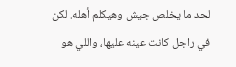لحد ما يخلص جيش وهيكلم أهله. لكن في راجل كانت عينه عليها، واللي هو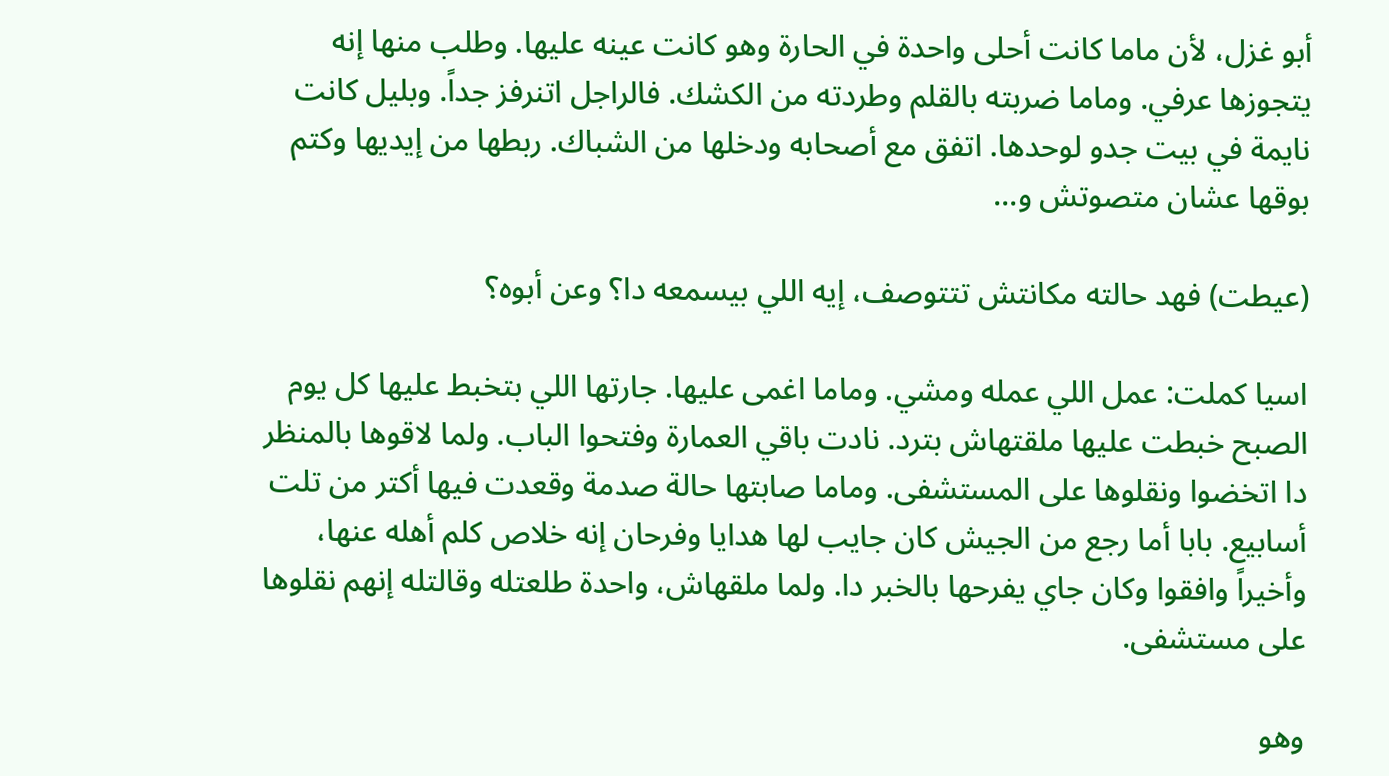أبو غزل، لأن ماما كانت أحلى واحدة في الحارة وهو كانت عينه عليها. وطلب منها إنه يتجوزها عرفي. وماما ضربته بالقلم وطردته من الكشك. فالراجل اتنرفز جداً. وبليل كانت نايمة في بيت جدو لوحدها. اتفق مع أصحابه ودخلها من الشباك. ربطها من إيديها وكتم بوقها عشان متصوتش و...

(عيطت) فهد حالته مكانتش تتتوصف، إيه اللي بيسمعه دا؟ وعن أبوه؟

اسيا كملت: عمل اللي عمله ومشي. وماما اغمى عليها. جارتها اللي بتخبط عليها كل يوم الصبح خبطت عليها ملقتهاش بترد. نادت باقي العمارة وفتحوا الباب. ولما لاقوها بالمنظر دا اتخضوا ونقلوها على المستشفى. وماما صابتها حالة صدمة وقعدت فيها أكتر من تلت أسابيع. بابا أما رجع من الجيش كان جايب لها هدايا وفرحان إنه خلاص كلم أهله عنها، وأخيراً وافقوا وكان جاي يفرحها بالخبر دا. ولما ملقهاش، واحدة طلعتله وقالتله إنهم نقلوها على مستشفى.

وهو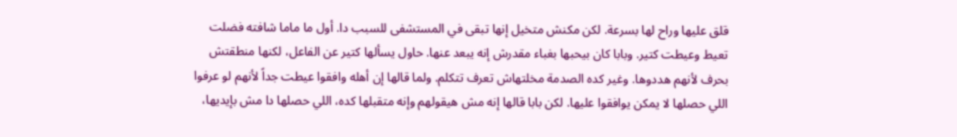قلق عليها وراح لها بسرعة. لكن مكنش متخيل إنها تبقى في المستشفى للسبب دا. أول ما ماما شافته فضلت تعيط وعيطت كتير. وبابا كان بيحبها بغباء مقدرش إنه يبعد عنها. حاول يسألها كتير عن الفاعل، لكنها منطقتش بحرف لأنهم هددوها. وغير كده الصدمة مخلتهاش تعرف تتكلم. ولما قالها إن أهله وافقوا عيطت جداً لأنهم لو عرفوا اللي حصلها لا يمكن يوافقوا عليها. لكن بابا قالها إنه مش هيقولهم وإنه متقبلها كده، اللي حصلها دا مش بإيديها،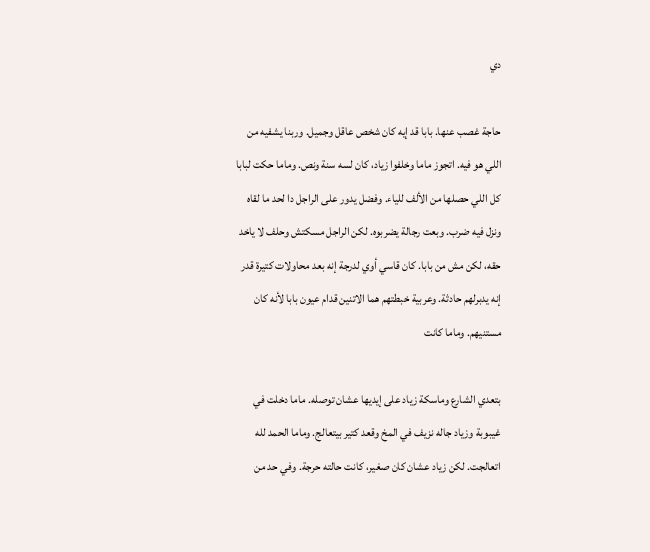دي

حاجة غصب عنها. بابا قد إيه كان شخص عاقل وجميل. وربنا يشفيه من اللي هو فيه. اتجوز ماما وخلفوا زياد، كان لسه سنة ونص. وماما حكت لبابا كل اللي حصلها من الألف للياء. وفضل يدور على الراجل دا لحد ما لقاه ونزل فيه ضرب. وبعت رجالة يضربوه. لكن الراجل مسكتش وحلف لا ياخد حقه، لكن مش من بابا. كان قاسي أوي لدرجة إنه بعد محاولات كتيرة قدر إنه يدبرلهم حادثة. وعربية خبطتهم هما الاتنين قدام عيون بابا لأنه كان مستنيهم. وماما كانت

بتعدي الشارع وماسكة زياد على إيديها عشان توصله. ماما دخلت في غيبوبة وزياد جاله نزيف في المخ وقعد كتير بيتعالج. وماما الحمد لله اتعالجت. لكن زياد عشان كان صغير، كانت حالته حرجة. وفي حد من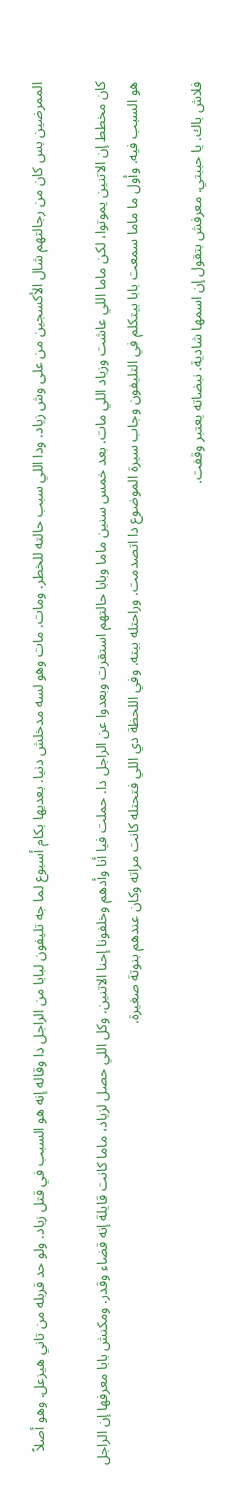الممرضين بس كان من رجالتهم شال الأكسجين من على وش زياد. ودا اللي سبب حالته للخطر. ومات. مات وهو لسه مدخلش دنيا. بعديها بكام أسبوع لما جه تليفون لبابا من الراجل دا وقاله إنه هو السبب في قتل زياد. ولو حد قربله من تاني هيزعل. وهو أصلاً

كان مخطط إن الاتنين يموتوا، لكن ماما اللي عاشت وزياد اللي مات. بعد خمس سنين ماما وبابا حالتهم استقرت وبعدوا عن الراجل دا. حملت فيا أنا وأدهم وخلفونا إحنا الاتنين. وكل اللي حصل لزياد، ماما كانت قايلة إنه قضاء وقدر. ومكنش بابا معرفها إن الراجل هو السبب فيه. وأول ما ماما سمعت بابا بيتكلم في التليفون وجاب سيرة الموضوع دا اتصدمت. وراحتله بيته. وفي اللحظة دي اللي فتحتله كانت مراته وكان عندهم بنوتة صغيرة.

فلاش باك. يا حببتي. معرفش بتقول إن اسمها شادية. نبضاته يعتبر وقفت.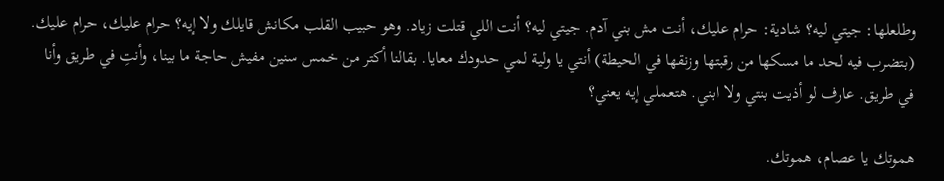وطلعلها: جيتي ليه؟ شادية: حرام عليك، أنت مش بني آدم. جيتي ليه؟ أنت اللي قتلت زياد. وهو حبيب القلب مكانش قايلك ولا إيه؟ حرام عليك، حرام عليك. (بتضرب فيه لحد ما مسكها من رقبتها وزنقها في الحيطة) أنتي يا ولية لمي حدودك معايا. بقالنا أكتر من خمس سنين مفيش حاجة ما بينا، وأنتِ في طريق وأنا في طريق. عارف لو أذيت بنتي ولا ابني. هتعملي إيه يعني؟

هموتك يا عصام، هموتك.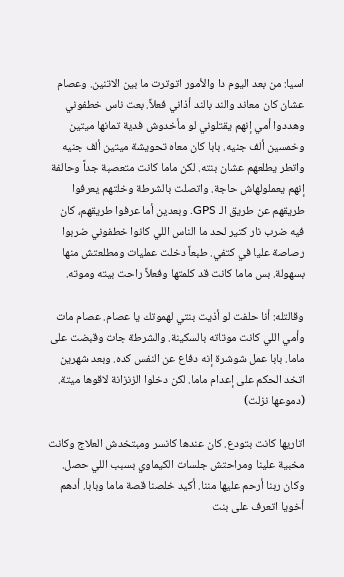اسيا: من بعد اليوم دا والأمور اتوترت ما بين الاتنين. وعصام عشان كان معاند والند بالند أذاني فعلاً. بعت ناس خطفوني وهددوا أمي إنهم يقتلوني لو مأخدوش فدية تمانها ميتين وخمسين ألف جنيه. بابا كان معاه تحويشة ميتين ألف جنيه واتطر يطلعهم عشان بنته. لكن ماما كانت متعصبة جداً وحالفة إنهم يعملولهاش حاجة. واتصلت بالشرطة وخلتهم يعرفوا طريقهم عن طريق الـ GPS. وبعدين أما عرفوا طريقهم، كان فيه ضرب نار كتير لحد ما الناس اللي كانوا خطفوني ضربوا رصاصة عليا في كتفي. طبعاً دخلت عمليات ومطلعتش منها بسهولة. بس ماما كانت قد كلمتها وفعلاً راحت بيته وموته.

وقالتله: أنا حلفت لو أذيت بنتي لهموتك يا عصام. عصام مات وأمي اللي كانت موتاته بالسكينة. والشرطة جات وقبضت على ماما. بابا عمل شوشرة إنه دفاع عن النفس كده. وبعد شهرين اتخد الحكم على إعدام ماما. لكن دخلوا الزنزانة لاقوها ميتة. (دموعها نزلت)

اتاريها كانت بتودع. كان عندها كانسر ومبتخدش العلاج وكانت مخبية علينا ومراحتش جلسات الكيماوي بسبب اللي حصل. وكان ربنا أرحم عليها مننا. أكيد خلصنا قصة ماما وبابا. أدهم أخويا اتعرف على بنت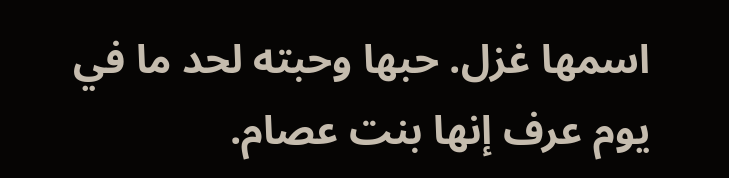اسمها غزل. حبها وحبته لحد ما في يوم عرف إنها بنت عصام.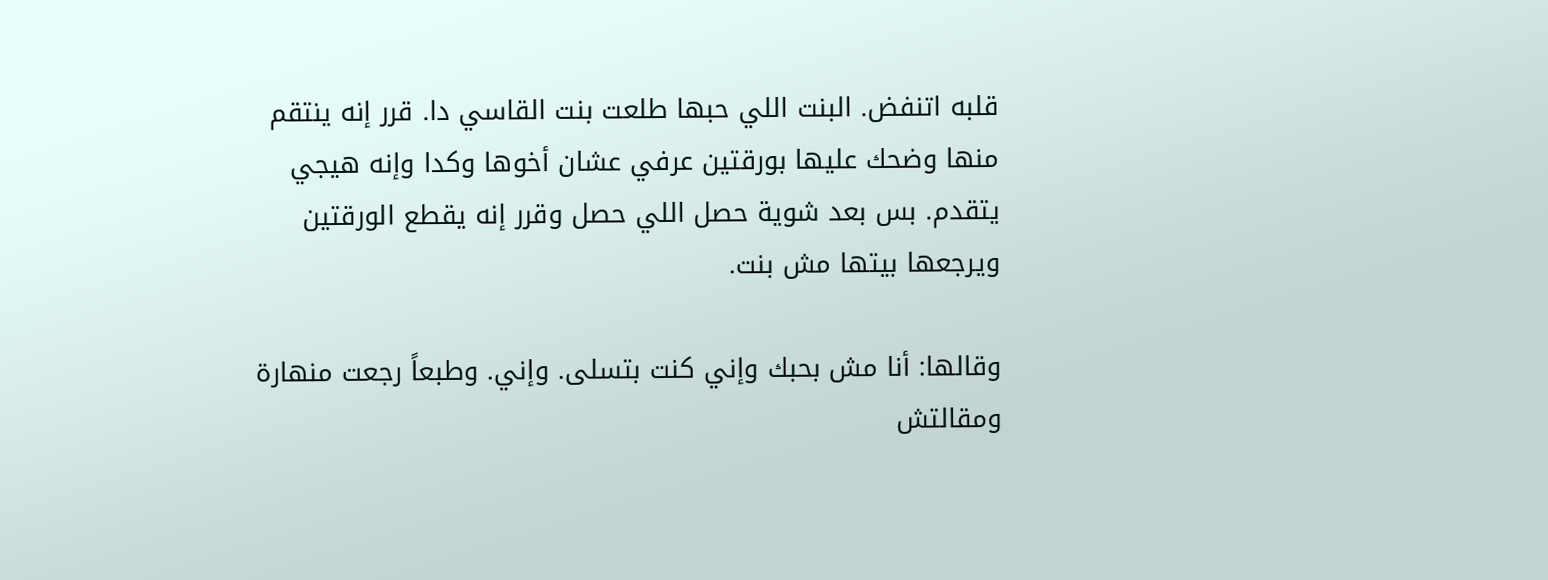قلبه اتنفض. البنت اللي حبها طلعت بنت القاسي دا. قرر إنه ينتقم منها وضحك عليها بورقتين عرفي عشان أخوها وكدا وإنه هيجي يتقدم. بس بعد شوية حصل اللي حصل وقرر إنه يقطع الورقتين ويرجعها بيتها مش بنت.

وقالها: أنا مش بحبك وإني كنت بتسلى. وإني. وطبعاً رجعت منهارة ومقالتش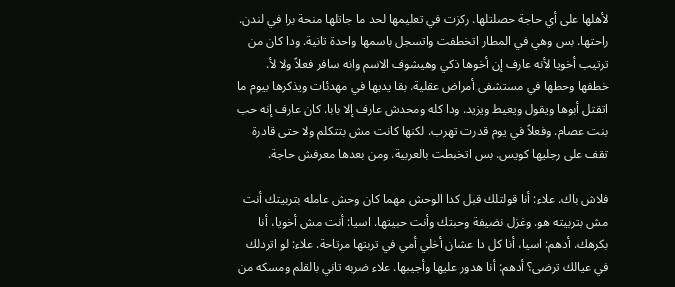لأهلها على أي حاجة حصلتلها. ركزت في تعليمها لحد ما جاتلها منحة برا في لندن. راحتها. بس وهي في المطار اتخطفت واتسجل باسمها واحدة تانية. ودا كان من ترتيب أخويا لأنه عارف إن أخوها ذكي وهيشوف الاسم وانه سافر فعلاً ولا لأ. خطفها وحطها في مستشفى أمراض عقلية. بقا يديها في مهدئات ويذكرها بيوم ما اتقتل أبوها ويقول ويعيط ويزيد. ودا كله ومحدش عارف إلا بابا. كان عارف إنه حب بنت عصام. وفعلاً في يوم قدرت تهرب. لكنها كانت مش بتتكلم ولا حتى قادرة تقف على رجليها كويس. بس اتخبطت بالعربية. ومن بعدها معرفش حاجة.

فلاش باك. علاء: أنا قولتلك قبل كدا الوحش مهما كان وحش عامله بتربيتك أنت مش بتربيته هو. وغزل نضيفة وحبتك وأنت حبيتها. اسيا: أنت مش أخويا، أنا بكرهك. أدهم: اسيا، أنا كل دا عشان أخلي أمي في تربتها مرتاحة. علاء: لو اتردلك في عيالك ترضى؟ أدهم: أنا هدور عليها وأجيبها. علاء ضربه تاني بالقلم ومسكه من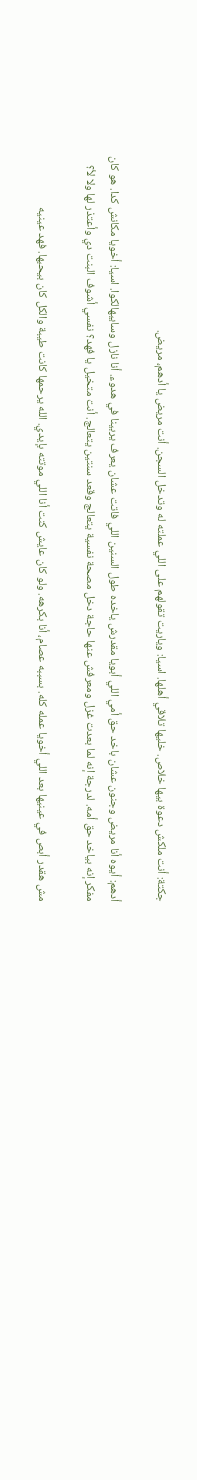جكتة: أنت ملكش دعوة بيها خلاص. خليها تلاقي أهلها. اسيا: وياريت تقولهم على اللي عملته له وتدخل السجن. أنت مريض يا أدهم، مريض.

أدهم: أيوه أنا مريض وجنون عشان باخد حق أمي اللي أبويا مقدرش ياخده طول السنين اللي فاتت عشان يعرف يربينا في هدوء. أنا نازل وسايبهالكوا. اسيا: أخويا مكانش كدا. هو كان مفكر إنه بياخد حق أمه. لدرجة إنه لما بعدت غزل ومعرفش عنها حاجة دخل مصحة نفسية يتعالج وقعد سنتين يتعالج. أنت متخيل يا فهد؟ نفسي أشوف البنت دي وأعتذر لها ولا لأ؟

مش هقدر أبص في عينيها بعد اللي أخويا عمله كله. بسببه عصام، أنا بكرهه. ولو كان عايش كنت أنا اللي موتته بإيدي. الله يرحمها كانت طيبة والكل كان بيحبها. فهد عينيه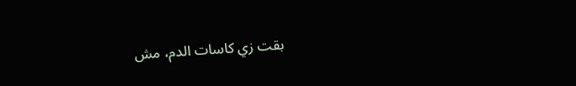بقت زي كاسات الدم، مش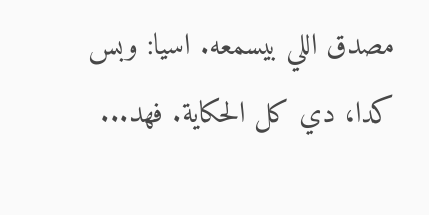مصدق اللي بيسمعه. اسيا: وبس كدا، دي كل الحكاية. فهد...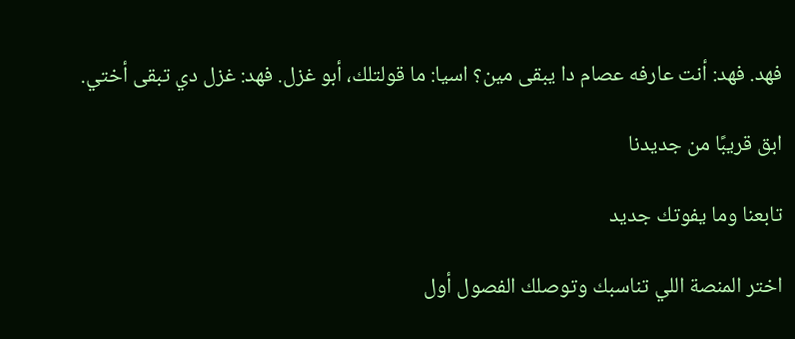فهد. فهد: أنت عارفه عصام دا يبقى مين؟ اسيا: ما قولتلك، أبو غزل. فهد: غزل دي تبقى أختي.

ابق قريبًا من جديدنا

تابعنا وما يفوتك جديد

اختر المنصة اللي تناسبك وتوصلك الفصول أول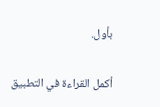بأول.

أكمل القراءة في التطبيق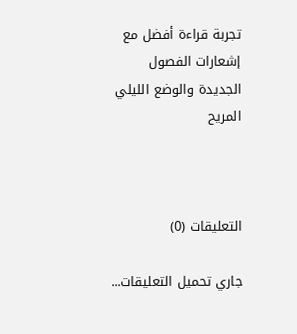تجربة قراءة أفضل مع إشعارات الفصول الجديدة والوضع الليلي المريح



التعليقات (0)

جاري تحميل التعليقات...